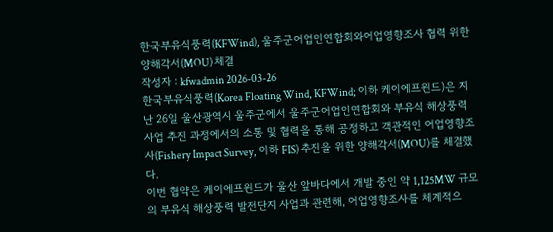한국부유식풍력(KFWind), 울주군어업인연합회와어업영향조사 협력 위한 양해각서(MOU) 체결
작성자 : kfwadmin 2026-03-26
한국부유식풍력(Korea Floating Wind, KFWind; 이하 케이에프윈드)은 지난 26일 울산광역시 울주군에서 울주군어업인연합회와 부유식 해상풍력 사업 추진 과정에서의 소통 및 협력을 통해 공정하고 객관적인 어업영향조사(Fishery Impact Survey, 이하 FIS) 추진을 위한 양해각서(MOU)를 체결했다.
이번 협약은 케이에프윈드가 울산 앞바다에서 개발 중인 약 1,125MW 규모의 부유식 해상풍력 발전단지 사업과 관련해, 어업영향조사를 체계적으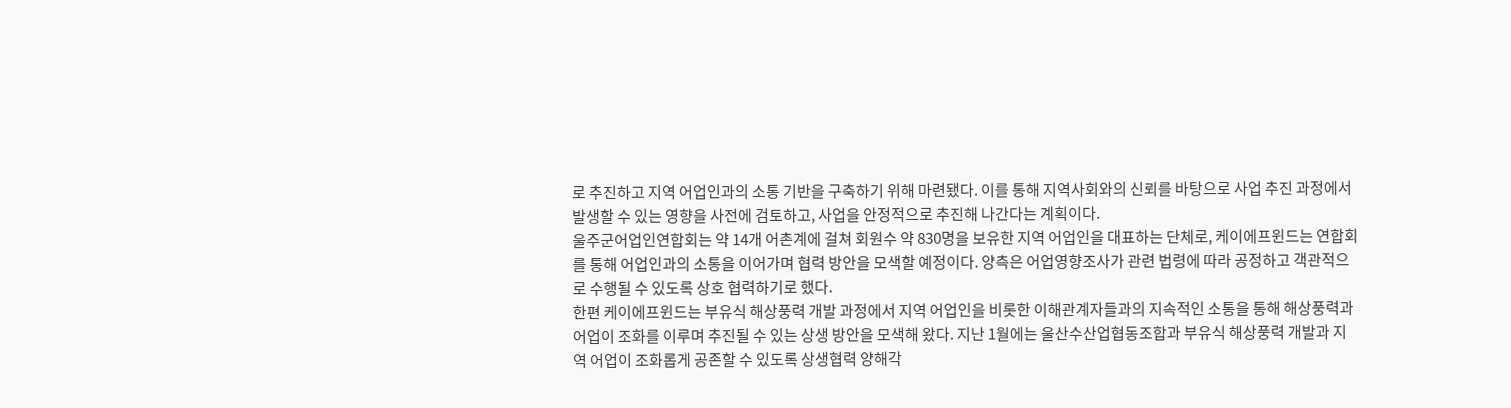로 추진하고 지역 어업인과의 소통 기반을 구축하기 위해 마련됐다. 이를 통해 지역사회와의 신뢰를 바탕으로 사업 추진 과정에서 발생할 수 있는 영향을 사전에 검토하고, 사업을 안정적으로 추진해 나간다는 계획이다.
울주군어업인연합회는 약 14개 어촌계에 걸쳐 회원수 약 830명을 보유한 지역 어업인을 대표하는 단체로, 케이에프윈드는 연합회를 통해 어업인과의 소통을 이어가며 협력 방안을 모색할 예정이다. 양측은 어업영향조사가 관련 법령에 따라 공정하고 객관적으로 수행될 수 있도록 상호 협력하기로 했다.
한편 케이에프윈드는 부유식 해상풍력 개발 과정에서 지역 어업인을 비롯한 이해관계자들과의 지속적인 소통을 통해 해상풍력과 어업이 조화를 이루며 추진될 수 있는 상생 방안을 모색해 왔다. 지난 1월에는 울산수산업협동조합과 부유식 해상풍력 개발과 지역 어업이 조화롭게 공존할 수 있도록 상생협력 양해각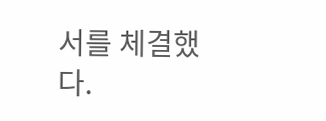서를 체결했다.